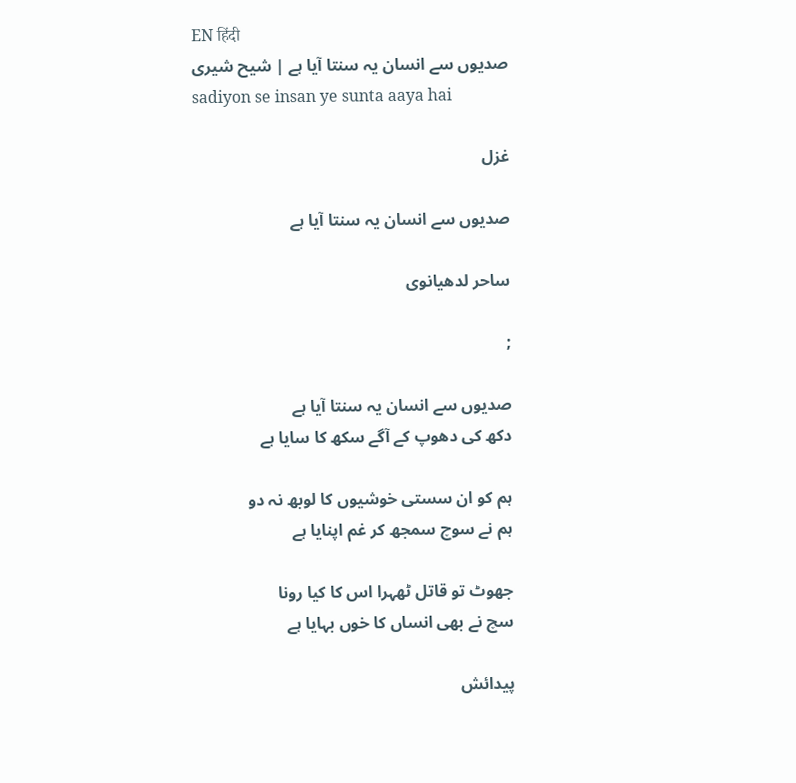EN हिंदी
صدیوں سے انسان یہ سنتا آیا ہے | شیح شیری
sadiyon se insan ye sunta aaya hai

غزل

صدیوں سے انسان یہ سنتا آیا ہے

ساحر لدھیانوی

;

صدیوں سے انسان یہ سنتا آیا ہے
دکھ کی دھوپ کے آگے سکھ کا سایا ہے

ہم کو ان سستی خوشیوں کا لوبھ نہ دو
ہم نے سوچ سمجھ کر غم اپنایا ہے

جھوٹ تو قاتل ٹھہرا اس کا کیا رونا
سچ نے بھی انساں کا خوں بہایا ہے

پیدائش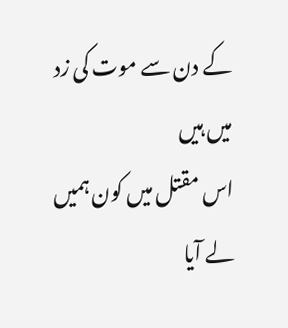کے دن سے موت کی زد میں ہیں
اس مقتل میں کون ہمیں لے آیا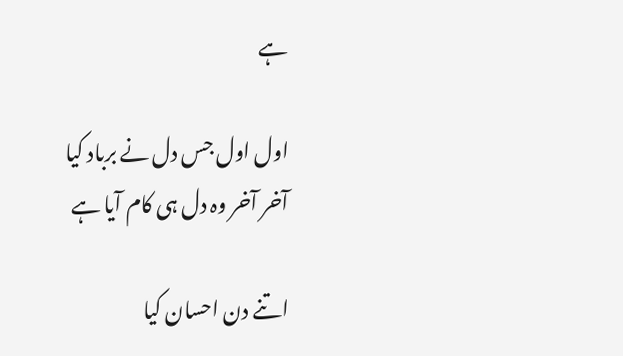ہے

اول اول جس دل نے برباد کیا
آخر آخر وہ دل ہی کام آیا ہے

اتنے دن احسان کیا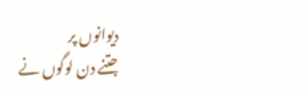دیوانوں پر
جتنے دن لوگوں نے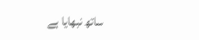ساتھ نبھایا ہے